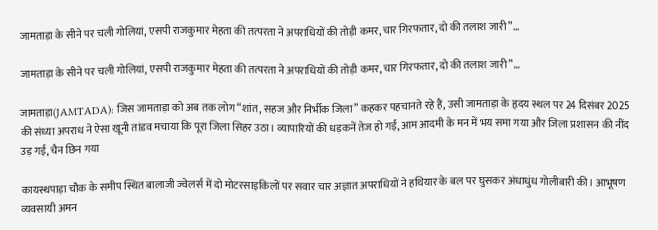जामताड़ा के सीने पर चली गोलियां, एसपी राजकुमार मेहता की तत्परता ने अपराधियों की तोड़ी कमर, चार गिरफतार, दो की तलाश जारी”…

जामताड़ा के सीने पर चली गोलियां, एसपी राजकुमार मेहता की तत्परता ने अपराधियों की तोड़ी कमर, चार गिरफतार, दो की तलाश जारी”…

जामताड़ा(JAMTADA): जिस जामताड़ा को अब तक लोग “शांत, सहज और निर्भीक जिला” कहकर पहचानते रहे हैं, उसी जामताड़ा के हृदय स्थल पर 24 दिसंबर 2025 की संध्या अपराध ने ऐसा खूनी तांडव मचाया कि पूरा जिला सिहर उठा। व्यापारियों की धड़कनें तेज हो गईं, आम आदमी के मन में भय समा गया और जिला प्रशासन की नींद उड़ गई, चैन छिन गया

कायस्थपाड़ा चौक के समीप स्थित बालाजी ज्वेलर्स में दो मोटरसाइकिलों पर सवार चार अज्ञात अपराधियों ने हथियार के बल पर घुसकर अंधाधुंध गोलीबारी की। आभूषण व्यवसायी अमन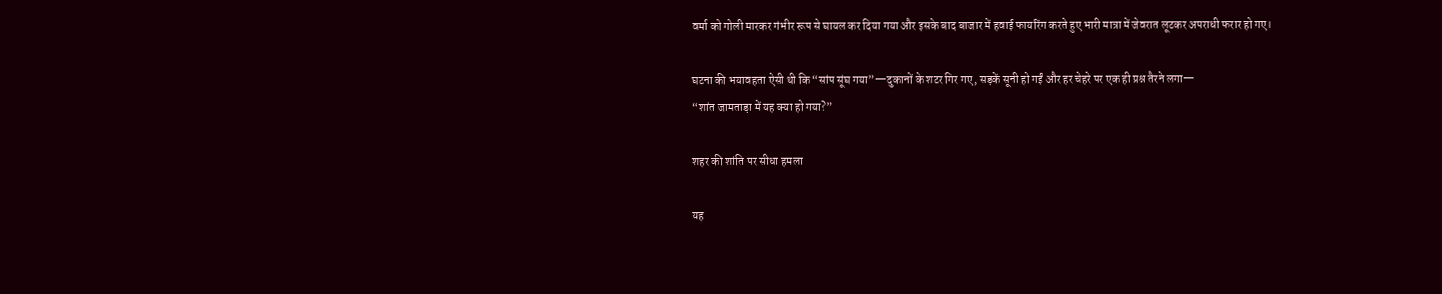वर्मा को गोली मारकर गंभीर रूप से घायल कर दिया गया और इसके बाद बाजार में हवाई फायरिंग करते हुए भारी मात्रा में जेवरात लूटकर अपराधी फरार हो गए।

घटना की भयावहता ऐसी थी कि “सांप सूंघ गया”—दुकानों के शटर गिर गए, सड़कें सूनी हो गईं और हर चेहरे पर एक ही प्रश्न तैरने लगा—
“शांत जामताड़ा में यह क्या हो गया?”

शहर की शांति पर सीधा हमला

यह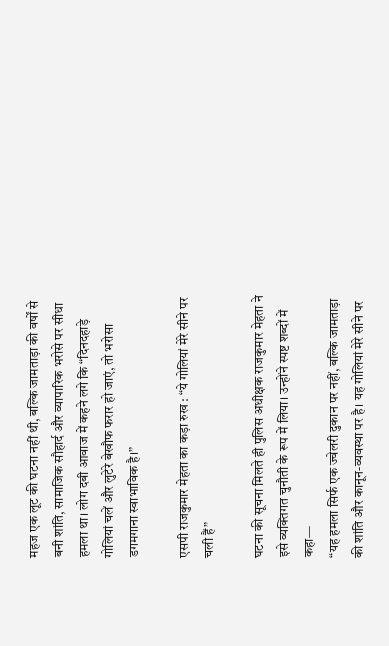महज एक लूट की घटना नहीं थी, बल्कि जामताड़ा की वर्षों से बनी शांति, सामाजिक सौहार्द और व्यापारिक भरोसे पर सीधा हमला था। लोग दबी आवाज में कहने लगे कि “दिनदहाड़े गोलियां चलें और लुटेरे बेखौफ फरार हो जाएं, तो भरोसा डगमगाना स्वाभाविक है।”

एसपी राजकुमार मेहता का कड़ा रुख : “ये गोलियां मेरे सीने पर चली हैं”

घटना की सूचना मिलते ही पुलिस अधीक्षक राजकुमार मेहता ने इसे व्यक्तिगत चुनौती के रूप में लिया। उन्होंने स्पष्ट शब्दों में कहा—
“यह हमला सिर्फ एक ज्वेलरी दुकान पर नहीं, बल्कि जामताड़ा की शांति और कानून-व्यवस्था पर है। यह गोलियां मेरे सीने पर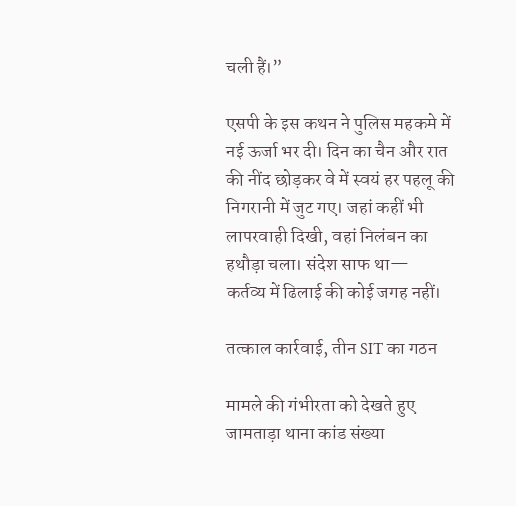चली हैं।”

एसपी के इस कथन ने पुलिस महकमे में नई ऊर्जा भर दी। दिन का चैन और रात की नींद छोड़कर वे में स्वयं हर पहलू की निगरानी में जुट गए। जहां कहीं भी लापरवाही दिखी, वहां निलंबन का हथौड़ा चला। संदेश साफ था—
कर्तव्य में ढिलाई की कोई जगह नहीं।

तत्काल कार्रवाई, तीन SIT का गठन

मामले की गंभीरता को देखते हुए जामताड़ा थाना कांड संख्या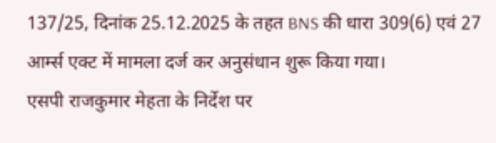137/25, दिनांक 25.12.2025 के तहत BNS की धारा 309(6) एवं 27 आर्म्स एक्ट में मामला दर्ज कर अनुसंधान शुरू किया गया।
एसपी राजकुमार मेहता के निर्देश पर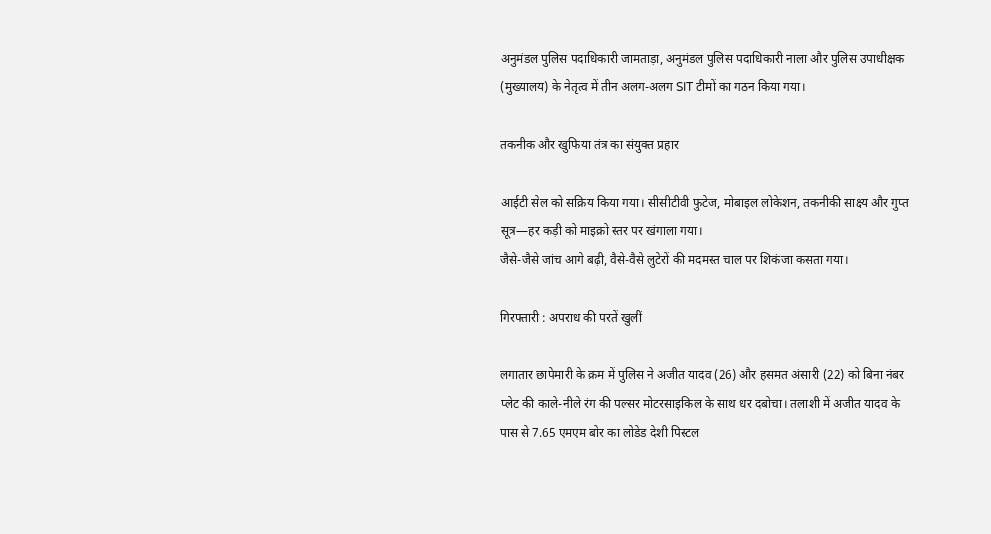अनुमंडल पुलिस पदाधिकारी जामताड़ा, अनुमंडल पुलिस पदाधिकारी नाला और पुलिस उपाधीक्षक (मुख्यालय) के नेतृत्व में तीन अलग-अलग SIT टीमों का गठन किया गया।

तकनीक और खुफिया तंत्र का संयुक्त प्रहार

आईटी सेल को सक्रिय किया गया। सीसीटीवी फुटेज, मोबाइल लोकेशन, तकनीकी साक्ष्य और गुप्त सूत्र—हर कड़ी को माइक्रो स्तर पर खंगाला गया।
जैसे-जैसे जांच आगे बढ़ी, वैसे-वैसे लुटेरों की मदमस्त चाल पर शिकंजा कसता गया।

गिरफ्तारी : अपराध की परतें खुलीं

लगातार छापेमारी के क्रम में पुलिस ने अजीत यादव (26) और हसमत अंसारी (22) को बिना नंबर प्लेट की काले-नीले रंग की पल्सर मोटरसाइकिल के साथ धर दबोचा। तलाशी में अजीत यादव के पास से 7.65 एमएम बोर का लोडेड देशी पिस्टल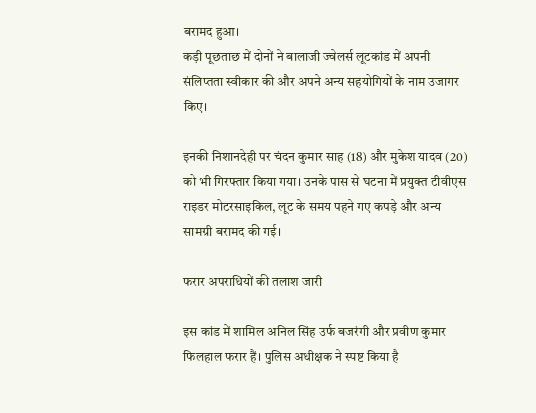बरामद हुआ।
कड़ी पूछताछ में दोनों ने बालाजी ज्वेलर्स लूटकांड में अपनी संलिप्तता स्वीकार की और अपने अन्य सहयोगियों के नाम उजागर किए।

इनकी निशानदेही पर चंदन कुमार साह (18) और मुकेश यादव (20) को भी गिरफ्तार किया गया। उनके पास से घटना में प्रयुक्त टीवीएस राइडर मोटरसाइकिल, लूट के समय पहने गए कपड़े और अन्य सामग्री बरामद की गई।

फरार अपराधियों की तलाश जारी

इस कांड में शामिल अनिल सिंह उर्फ बजरंगी और प्रवीण कुमार फिलहाल फरार हैं। पुलिस अधीक्षक ने स्पष्ट किया है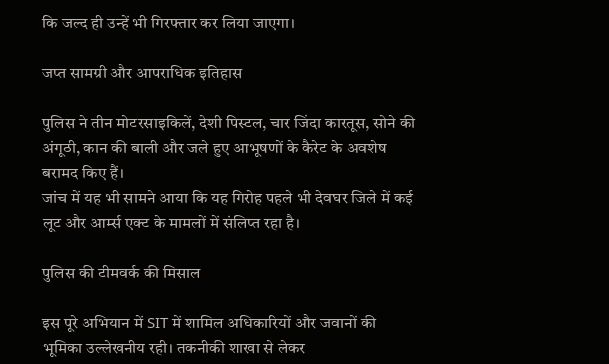कि जल्द ही उन्हें भी गिरफ्तार कर लिया जाएगा।

जप्त सामग्री और आपराधिक इतिहास

पुलिस ने तीन मोटरसाइकिलें, देशी पिस्टल, चार जिंदा कारतूस, सोने की अंगूठी, कान की बाली और जले हुए आभूषणों के कैरेट के अवशेष बरामद किए हैं।
जांच में यह भी सामने आया कि यह गिरोह पहले भी देवघर जिले में कई लूट और आर्म्स एक्ट के मामलों में संलिप्त रहा है।

पुलिस की टीमवर्क की मिसाल

इस पूरे अभियान में SIT में शामिल अधिकारियों और जवानों की भूमिका उल्लेखनीय रही। तकनीकी शाखा से लेकर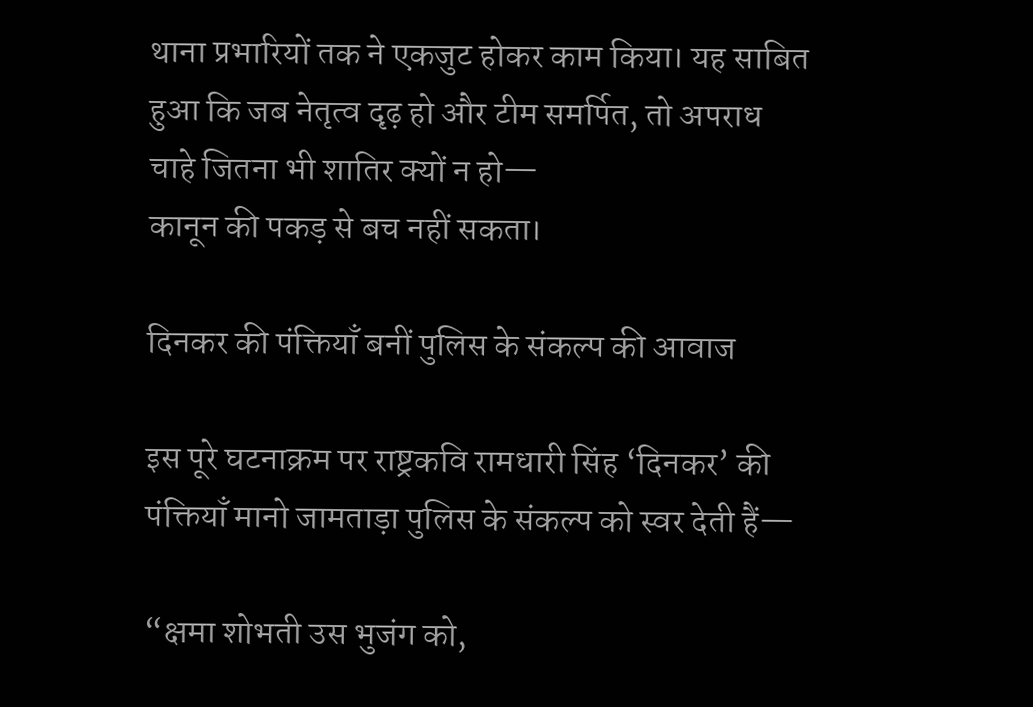थाना प्रभारियों तक ने एकजुट होकर काम किया। यह साबित हुआ कि जब नेतृत्व दृढ़ हो और टीम समर्पित, तो अपराध चाहे जितना भी शातिर क्यों न हो—
कानून की पकड़ से बच नहीं सकता।

दिनकर की पंक्तियाँ बनीं पुलिस के संकल्प की आवाज

इस पूरे घटनाक्रम पर राष्ट्रकवि रामधारी सिंह ‘दिनकर’ की पंक्तियाँ मानो जामताड़ा पुलिस के संकल्प को स्वर देती हैं—

“क्षमा शोभती उस भुजंग को,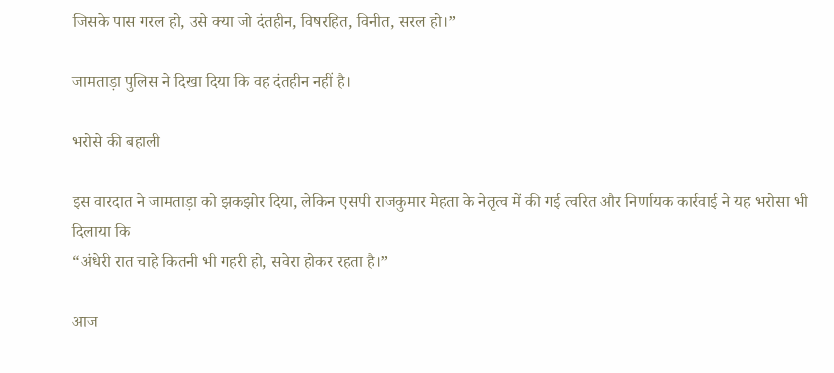जिसके पास गरल हो, उसे क्या जो दंतहीन, विषरहित, विनीत, सरल हो।”

जामताड़ा पुलिस ने दिखा दिया कि वह दंतहीन नहीं है।

भरोसे की बहाली

इस वारदात ने जामताड़ा को झकझोर दिया, लेकिन एसपी राजकुमार मेहता के नेतृत्व में की गई त्वरित और निर्णायक कार्रवाई ने यह भरोसा भी दिलाया कि
“अंधेरी रात चाहे कितनी भी गहरी हो, सवेरा होकर रहता है।”

आज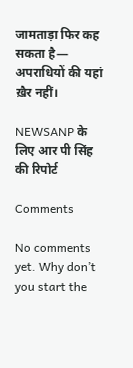जामताड़ा फिर कह सकता है—
अपराधियों की यहां ख़ैर नहीं।

NEWSANP के लिए आर पी सिंह की रिपोर्ट

Comments

No comments yet. Why don’t you start the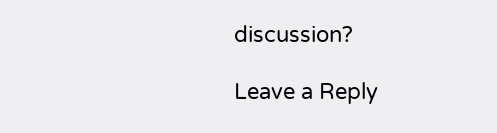discussion?

Leave a Reply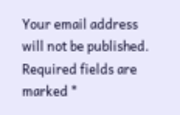Your email address will not be published. Required fields are marked *